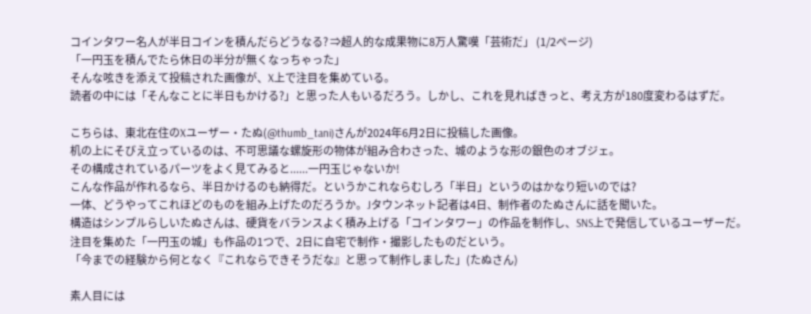コインタワー名人が半日コインを積んだらどうなる? ⇒超人的な成果物に8万人驚嘆「芸術だ」 (1/2ページ)
「一円玉を積んでたら休日の半分が無くなっちゃった」
そんな呟きを添えて投稿された画像が、X上で注目を集めている。
読者の中には「そんなことに半日もかける?」と思った人もいるだろう。しかし、これを見ればきっと、考え方が180度変わるはずだ。

こちらは、東北在住のXユーザー・たぬ(@thumb_tani)さんが2024年6月2日に投稿した画像。
机の上にそびえ立っているのは、不可思議な螺旋形の物体が組み合わさった、城のような形の銀色のオブジェ。
その構成されているパーツをよく見てみると......一円玉じゃないか!
こんな作品が作れるなら、半日かけるのも納得だ。というかこれならむしろ「半日」というのはかなり短いのでは?
一体、どうやってこれほどのものを組み上げたのだろうか。Jタウンネット記者は4日、制作者のたぬさんに話を聞いた。
構造はシンプルらしいたぬさんは、硬貨をバランスよく積み上げる「コインタワー」の作品を制作し、SNS上で発信しているユーザーだ。
注目を集めた「一円玉の城」も作品の1つで、2日に自宅で制作・撮影したものだという。
「今までの経験から何となく『これならできそうだな』と思って制作しました」(たぬさん)

素人目には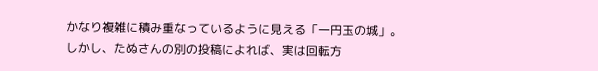かなり複雑に積み重なっているように見える「一円玉の城」。
しかし、たぬさんの別の投稿によれば、実は回転方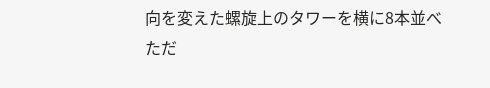向を変えた螺旋上のタワーを横に8本並べただ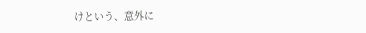けという、意外に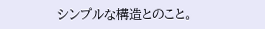シンプルな構造とのこと。